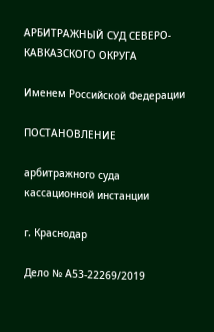АРБИТРАЖНЫЙ СУД СЕВЕРО-КАВКАЗСКОГО ОКРУГА

Именем Российской Федерации

ПОСТАНОВЛЕНИЕ

арбитражного суда кассационной инстанции

г. Краснодар

Дело № А53-22269/2019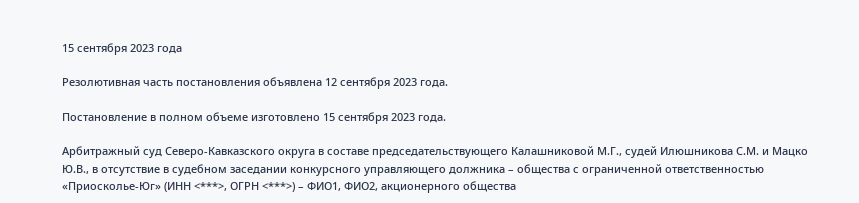15 сентября 2023 года

Резолютивная часть постановления объявлена 12 сентября 2023 года.

Постановление в полном объеме изготовлено 15 сентября 2023 года.

Арбитражный суд Северо-Кавказского округа в составе председательствующего Калашниковой М.Г., судей Илюшникова С.М. и Мацко Ю.В., в отсутствие в судебном заседании конкурсного управляющего должника – общества с ограниченной ответственностью «Приосколье-Юг» (ИНН <***>, ОГРН <***>) – ФИО1, ФИО2, акционерного общества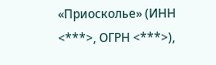«Приосколье» (ИНН <***>, ОГРН <***>),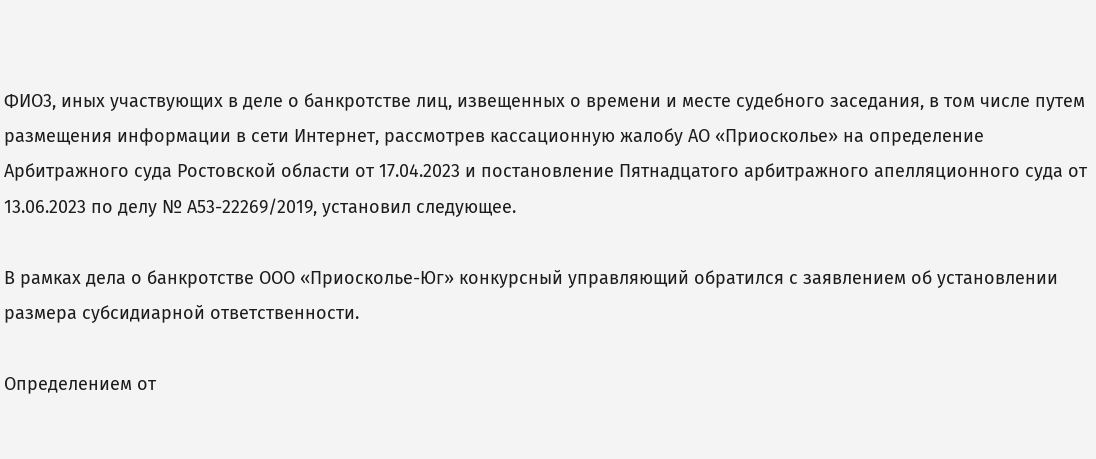ФИО3, иных участвующих в деле о банкротстве лиц, извещенных о времени и месте судебного заседания, в том числе путем размещения информации в сети Интернет, рассмотрев кассационную жалобу АО «Приосколье» на определение Арбитражного суда Ростовской области от 17.04.2023 и постановление Пятнадцатого арбитражного апелляционного суда от 13.06.2023 по делу № А53-22269/2019, установил следующее.

В рамках дела о банкротстве ООО «Приосколье-Юг» конкурсный управляющий обратился с заявлением об установлении размера субсидиарной ответственности.

Определением от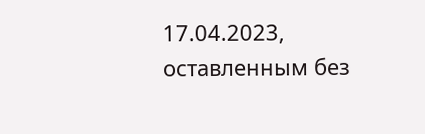17.04.2023, оставленным без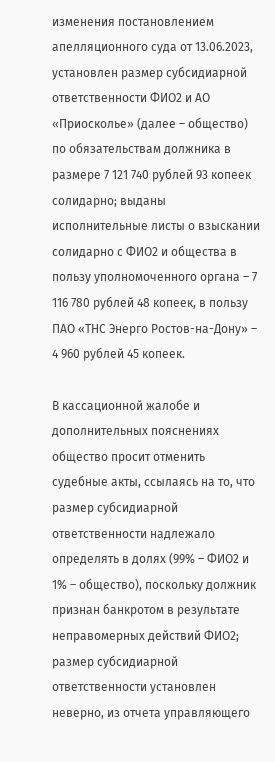изменения постановлением апелляционного суда от 13.06.2023, установлен размер субсидиарной ответственности ФИО2 и АО «Приосколье» (далее – общество) по обязательствам должника в размере 7 121 740 рублей 93 копеек солидарно; выданы исполнительные листы о взыскании солидарно с ФИО2 и общества в пользу уполномоченного органа – 7 116 780 рублей 48 копеек, в пользу ПАО «ТНС Энерго Ростов-на-Дону» – 4 960 рублей 45 копеек.

В кассационной жалобе и дополнительных пояснениях общество просит отменить судебные акты, ссылаясь на то, что размер субсидиарной ответственности надлежало определять в долях (99% – ФИО2 и 1% – общество), поскольку должник признан банкротом в результате неправомерных действий ФИО2; размер субсидиарной ответственности установлен неверно, из отчета управляющего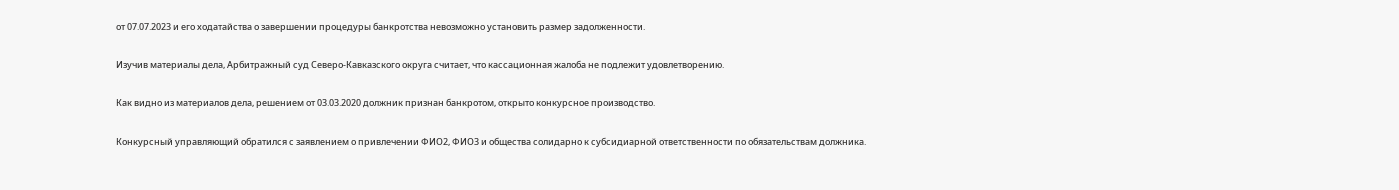от 07.07.2023 и его ходатайства о завершении процедуры банкротства невозможно установить размер задолженности.

Изучив материалы дела, Арбитражный суд Северо-Кавказского округа считает, что кассационная жалоба не подлежит удовлетворению.

Как видно из материалов дела, решением от 03.03.2020 должник признан банкротом, открыто конкурсное производство.

Конкурсный управляющий обратился с заявлением о привлечении ФИО2, ФИО3 и общества солидарно к субсидиарной ответственности по обязательствам должника.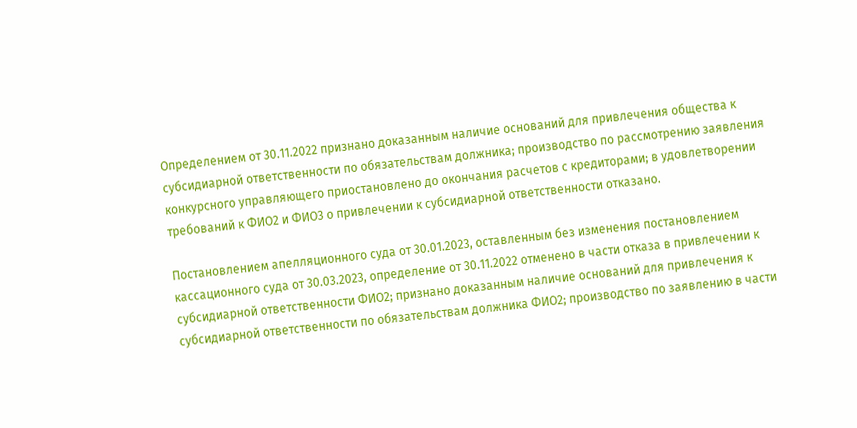Определением от 30.11.2022 признано доказанным наличие оснований для привлечения общества к субсидиарной ответственности по обязательствам должника; производство по рассмотрению заявления конкурсного управляющего приостановлено до окончания расчетов с кредиторами; в удовлетворении требований к ФИО2 и ФИО3 о привлечении к субсидиарной ответственности отказано.

Постановлением апелляционного суда от 30.01.2023, оставленным без изменения постановлением кассационного суда от 30.03.2023, определение от 30.11.2022 отменено в части отказа в привлечении к субсидиарной ответственности ФИО2; признано доказанным наличие оснований для привлечения к субсидиарной ответственности по обязательствам должника ФИО2; производство по заявлению в части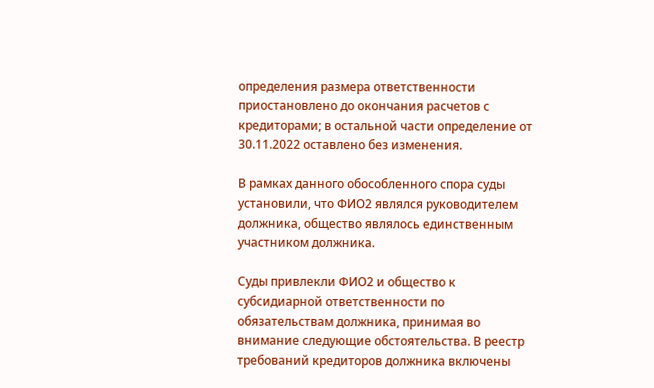определения размера ответственности приостановлено до окончания расчетов с кредиторами; в остальной части определение от 30.11.2022 оставлено без изменения.

В рамках данного обособленного спора суды установили, что ФИО2 являлся руководителем должника, общество являлось единственным участником должника.

Суды привлекли ФИО2 и общество к субсидиарной ответственности по обязательствам должника, принимая во внимание следующие обстоятельства. В реестр требований кредиторов должника включены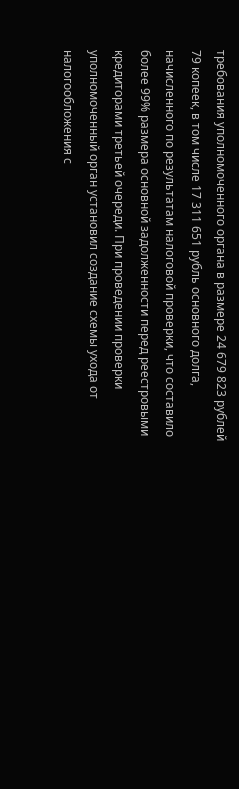требования уполномоченного органа в размере 24 679 823 рублей 79 копеек, в том числе 17 311 651 рубль основного долга, начисленного по результатам налоговой проверки, что составило более 99% размера основной задолженности перед реестровыми кредиторами третьей очереди. При проведении проверки уполномоченный орган установил создание схемы ухода от налогообложения с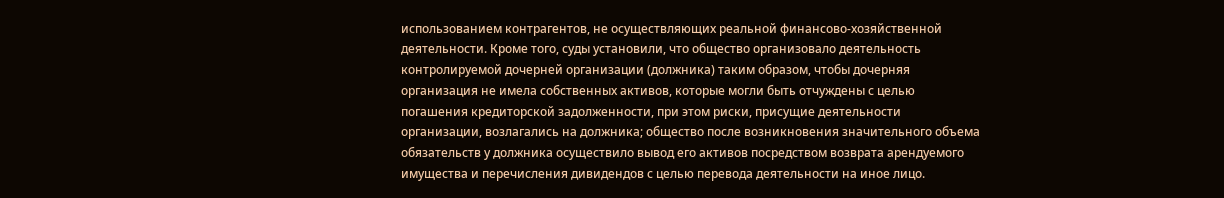использованием контрагентов, не осуществляющих реальной финансово-хозяйственной деятельности. Кроме того, суды установили, что общество организовало деятельность контролируемой дочерней организации (должника) таким образом, чтобы дочерняя организация не имела собственных активов, которые могли быть отчуждены с целью погашения кредиторской задолженности, при этом риски, присущие деятельности организации, возлагались на должника; общество после возникновения значительного объема обязательств у должника осуществило вывод его активов посредством возврата арендуемого имущества и перечисления дивидендов с целью перевода деятельности на иное лицо.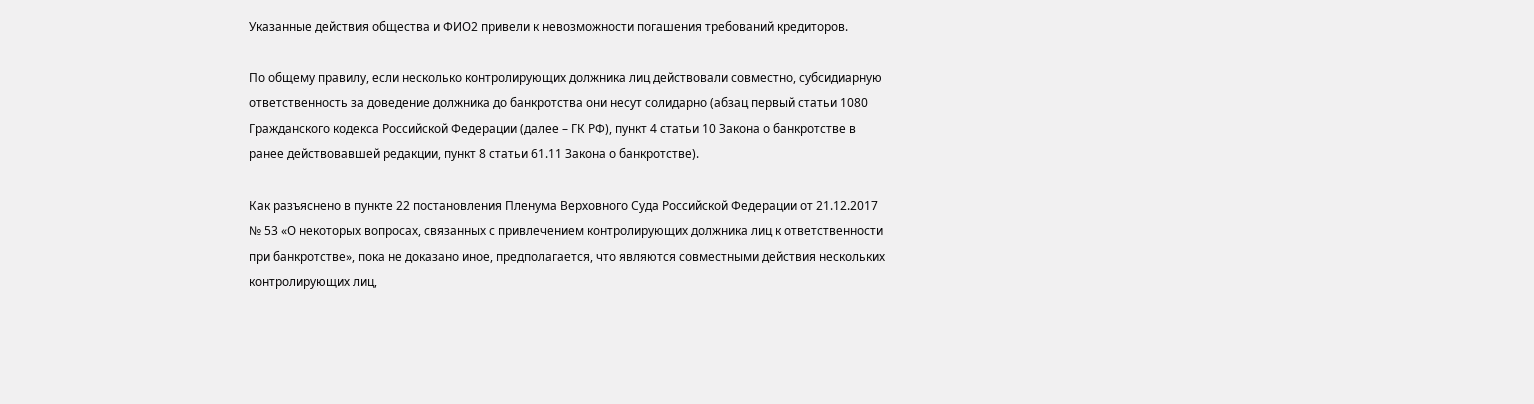Указанные действия общества и ФИО2 привели к невозможности погашения требований кредиторов.

По общему правилу, если несколько контролирующих должника лиц действовали совместно, субсидиарную ответственность за доведение должника до банкротства они несут солидарно (абзац первый статьи 1080 Гражданского кодекса Российской Федерации (далее – ГК РФ), пункт 4 статьи 10 Закона о банкротстве в ранее действовавшей редакции, пункт 8 статьи 61.11 Закона о банкротстве).

Как разъяснено в пункте 22 постановления Пленума Верховного Суда Российской Федерации от 21.12.2017 № 53 «О некоторых вопросах, связанных с привлечением контролирующих должника лиц к ответственности при банкротстве», пока не доказано иное, предполагается, что являются совместными действия нескольких контролирующих лиц,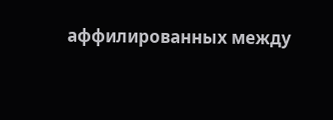аффилированных между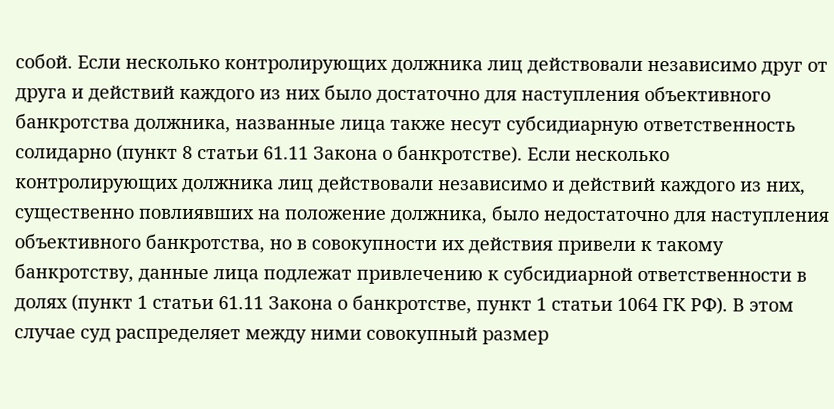собой. Если несколько контролирующих должника лиц действовали независимо друг от друга и действий каждого из них было достаточно для наступления объективного банкротства должника, названные лица также несут субсидиарную ответственность солидарно (пункт 8 статьи 61.11 Закона о банкротстве). Если несколько контролирующих должника лиц действовали независимо и действий каждого из них, существенно повлиявших на положение должника, было недостаточно для наступления объективного банкротства, но в совокупности их действия привели к такому банкротству, данные лица подлежат привлечению к субсидиарной ответственности в долях (пункт 1 статьи 61.11 Закона о банкротстве, пункт 1 статьи 1064 ГК РФ). В этом случае суд распределяет между ними совокупный размер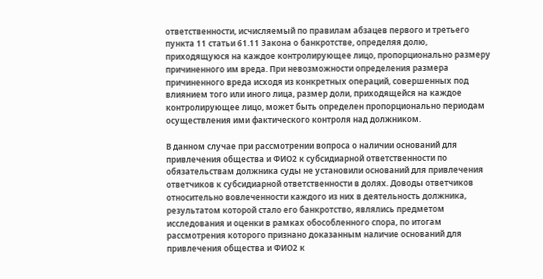ответственности, исчисляемый по правилам абзацев первого и третьего пункта 11 статьи 61.11 Закона о банкротстве, определяя долю, приходящуюся на каждое контролирующее лицо, пропорционально размеру причиненного им вреда. При невозможности определения размера причиненного вреда исходя из конкретных операций, совершенных под влиянием того или иного лица, размер доли, приходящейся на каждое контролирующее лицо, может быть определен пропорционально периодам осуществления ими фактического контроля над должником.

В данном случае при рассмотрении вопроса о наличии оснований для привлечения общества и ФИО2 к субсидиарной ответственности по обязательствам должника суды не установили оснований для привлечения ответчиков к субсидиарной ответственности в долях. Доводы ответчиков относительно вовлеченности каждого из них в деятельность должника, результатом которой стало его банкротство, являлись предметом исследования и оценки в рамках обособленного спора, по итогам рассмотрения которого признано доказанным наличие оснований для привлечения общества и ФИО2 к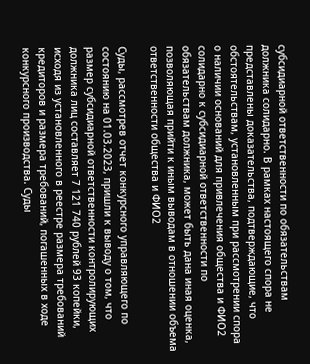субсидиарной ответственности по обязательствам должника солидарно. В рамках настоящего спора не представлены доказательства, подтверждающие, что обстоятельствам, установленным при рассмотрении спора о наличии оснований для привлечения общества и ФИО2 солидарно к субсидиарной ответственности по обязательствам должника, может быть дана иная оценка, позволяющая прийти к иным выводам в отношении объема ответственности общества и ФИО2

Суды, рассмотрев отчет конкурсного управляющего по состоянию на 01.03.2023, пришли к выводу о том, что размер субсидиарной ответственности контролирующих должника лиц составляет 7 121 740 рублей 93 копейки, исходя из установленного в реестре размера требований кредиторов и размера требований, погашенных в ходе конкурсного производства. Суды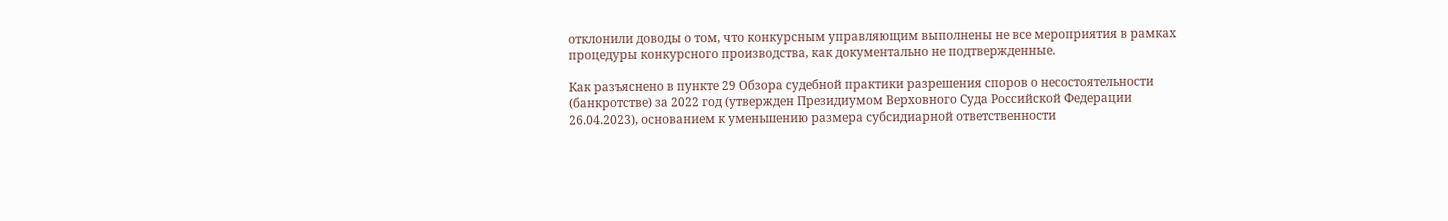отклонили доводы о том, что конкурсным управляющим выполнены не все мероприятия в рамках процедуры конкурсного производства, как документально не подтвержденные.

Как разъяснено в пункте 29 Обзора судебной практики разрешения споров о несостоятельности (банкротстве) за 2022 год (утвержден Президиумом Верховного Суда Российской Федерации 26.04.2023), основанием к уменьшению размера субсидиарной ответственности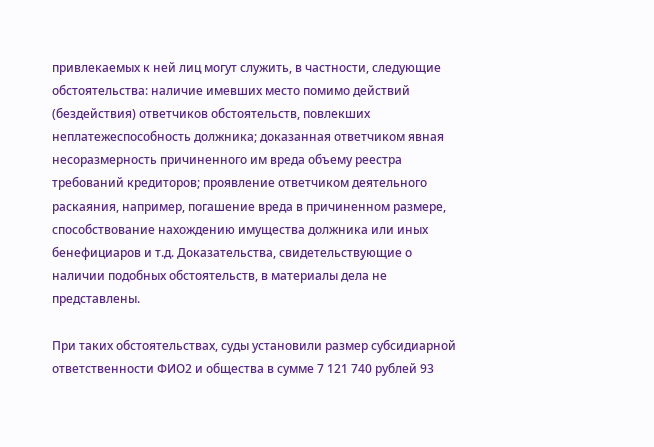привлекаемых к ней лиц могут служить, в частности, следующие обстоятельства: наличие имевших место помимо действий (бездействия) ответчиков обстоятельств, повлекших неплатежеспособность должника; доказанная ответчиком явная несоразмерность причиненного им вреда объему реестра требований кредиторов; проявление ответчиком деятельного раскаяния, например, погашение вреда в причиненном размере, способствование нахождению имущества должника или иных бенефициаров и т.д. Доказательства, свидетельствующие о наличии подобных обстоятельств, в материалы дела не представлены.

При таких обстоятельствах, суды установили размер субсидиарной ответственности ФИО2 и общества в сумме 7 121 740 рублей 93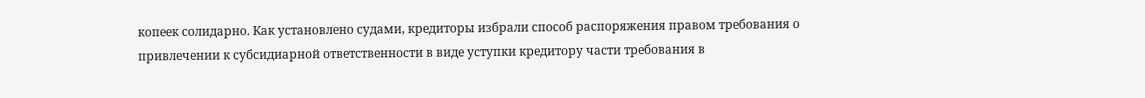копеек солидарно. Как установлено судами, кредиторы избрали способ распоряжения правом требования о привлечении к субсидиарной ответственности в виде уступки кредитору части требования в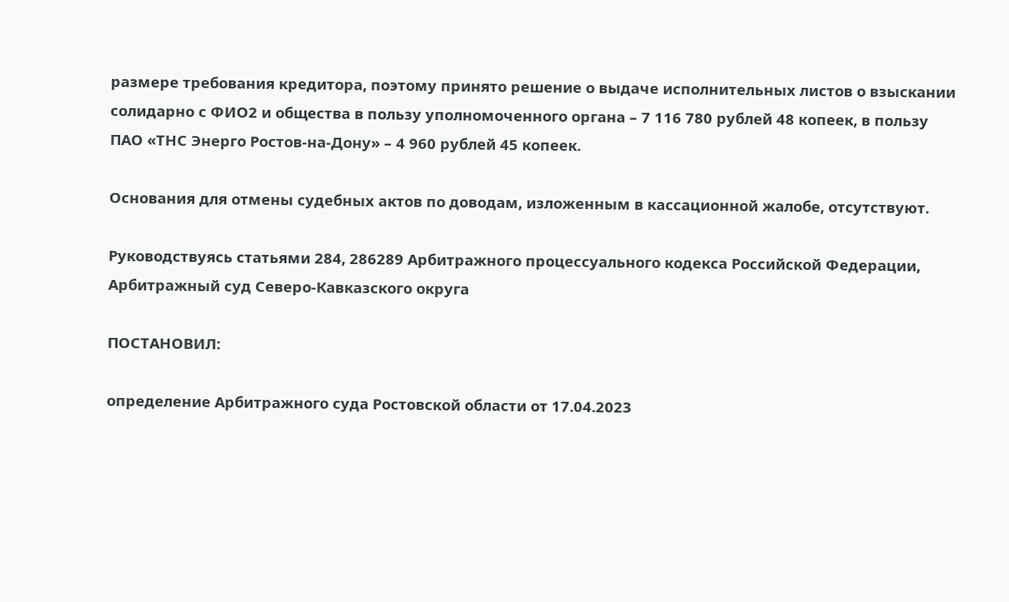размере требования кредитора, поэтому принято решение о выдаче исполнительных листов о взыскании солидарно с ФИО2 и общества в пользу уполномоченного органа – 7 116 780 рублей 48 копеек, в пользу ПАО «ТНС Энерго Ростов-на-Дону» – 4 960 рублей 45 копеек.

Основания для отмены судебных актов по доводам, изложенным в кассационной жалобе, отсутствуют.

Руководствуясь статьями 284, 286289 Арбитражного процессуального кодекса Российской Федерации, Арбитражный суд Северо-Кавказского округа

ПОСТАНОВИЛ:

определение Арбитражного суда Ростовской области от 17.04.2023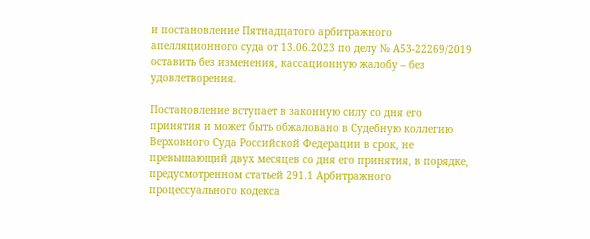и постановление Пятнадцатого арбитражного апелляционного суда от 13.06.2023 по делу № А53-22269/2019 оставить без изменения, кассационную жалобу – без удовлетворения.

Постановление вступает в законную силу со дня его принятия и может быть обжаловано в Судебную коллегию Верховного Суда Российской Федерации в срок, не превышающий двух месяцев со дня его принятия, в порядке, предусмотренном статьей 291.1 Арбитражного процессуального кодекса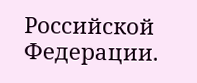Российской Федерации.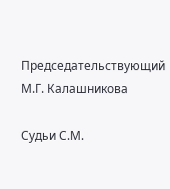Председательствующий М.Г. Калашникова

Судьи С.М.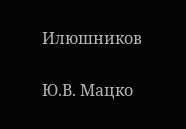Илюшников

Ю.В. Мацко